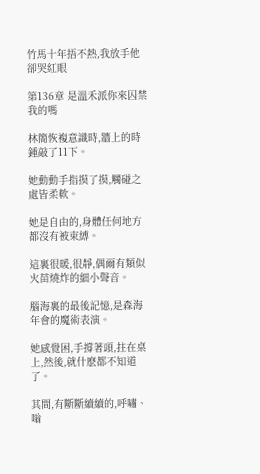竹馬十年捂不熱,我放手他卻哭紅眼

第136章 是溫禾派你來囚禁我的嗎

林簡恢複意識時,牆上的時鍾敲了11下。

她動動手指摸了摸,觸碰之處皆柔軟。

她是自由的,身體任何地方都沒有被束縛。

這裏很暖,很靜,偶爾有類似火苗燒炸的細小聲音。

腦海裏的最後記憶,是森海年會的魔術表演。

她感覺困,手撐著頭,拄在桌上,然後,就什麽都不知道了。

其間,有斷斷續續的,呼嘯、嗡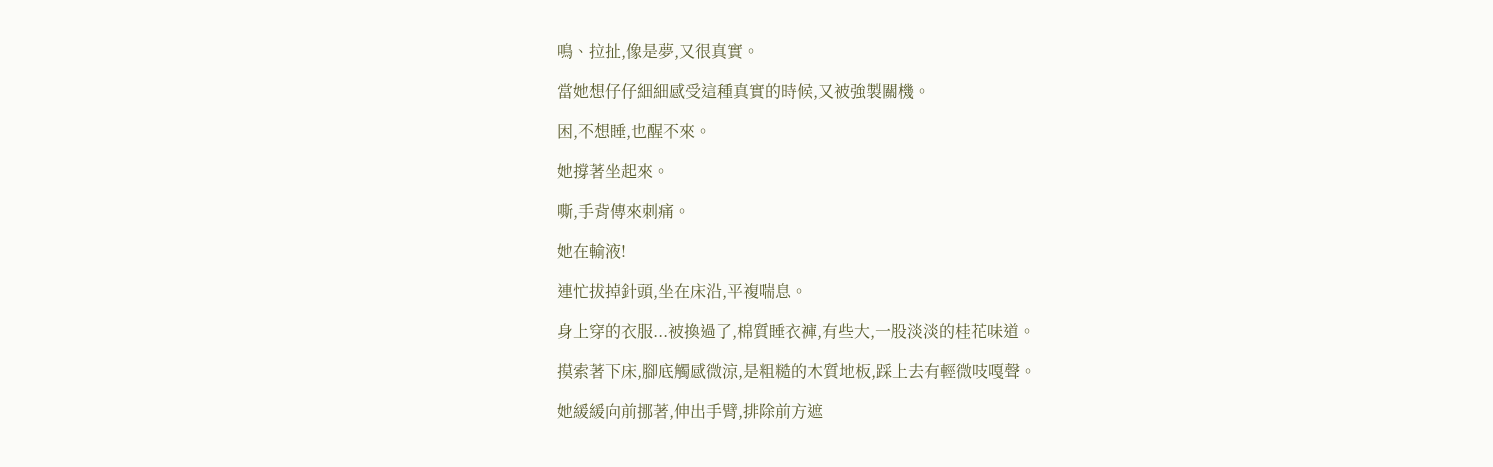鳴、拉扯,像是夢,又很真實。

當她想仔仔細細感受這種真實的時候,又被強製關機。

困,不想睡,也醒不來。

她撐著坐起來。

嘶,手背傳來刺痛。

她在輸液!

連忙拔掉針頭,坐在床沿,平複喘息。

身上穿的衣服...被換過了,棉質睡衣褲,有些大,一股淡淡的桂花味道。

摸索著下床,腳底觸感微涼,是粗糙的木質地板,踩上去有輕微吱嘎聲。

她緩緩向前挪著,伸出手臂,排除前方遮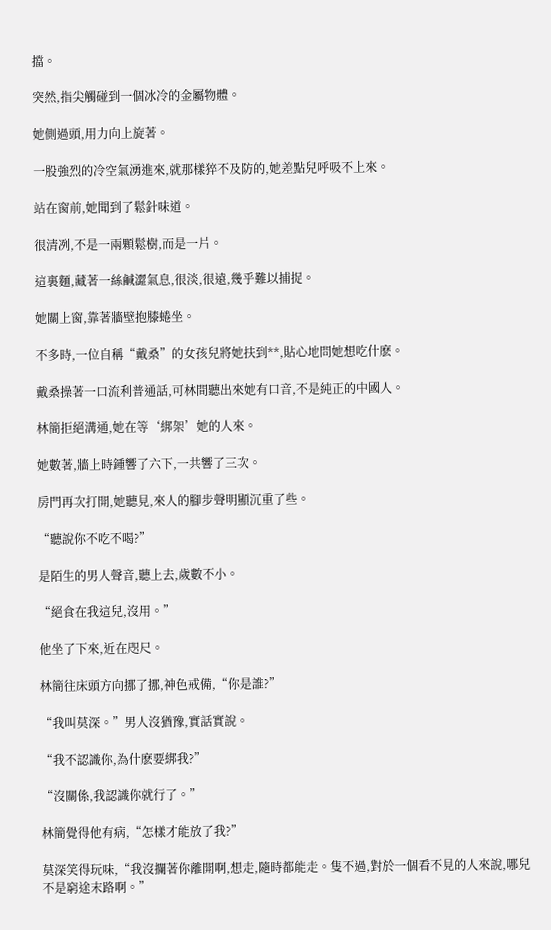擋。

突然,指尖觸碰到一個冰冷的金屬物體。

她側過頭,用力向上旋著。

一股強烈的冷空氣湧進來,就那樣猝不及防的,她差點兒呼吸不上來。

站在窗前,她聞到了鬆針味道。

很清冽,不是一兩顆鬆樹,而是一片。

這裏麵,藏著一絲鹹澀氣息,很淡,很遠,幾乎難以捕捉。

她關上窗,靠著牆壁抱膝蜷坐。

不多時,一位自稱“戴桑”的女孩兒將她扶到**,貼心地問她想吃什麽。

戴桑操著一口流利普通話,可林間聽出來她有口音,不是純正的中國人。

林簡拒絕溝通,她在等‘綁架’她的人來。

她數著,牆上時鍾響了六下,一共響了三次。

房門再次打開,她聽見,來人的腳步聲明顯沉重了些。

“聽說你不吃不喝?”

是陌生的男人聲音,聽上去,歲數不小。

“絕食在我這兒,沒用。”

他坐了下來,近在咫尺。

林簡往床頭方向挪了挪,神色戒備,“你是誰?”

“我叫莫深。”男人沒猶豫,實話實說。

“我不認識你,為什麽要綁我?”

“沒關係,我認識你就行了。”

林簡覺得他有病,“怎樣才能放了我?”

莫深笑得玩味,“我沒攔著你離開啊,想走,隨時都能走。隻不過,對於一個看不見的人來說,哪兒不是窮途末路啊。”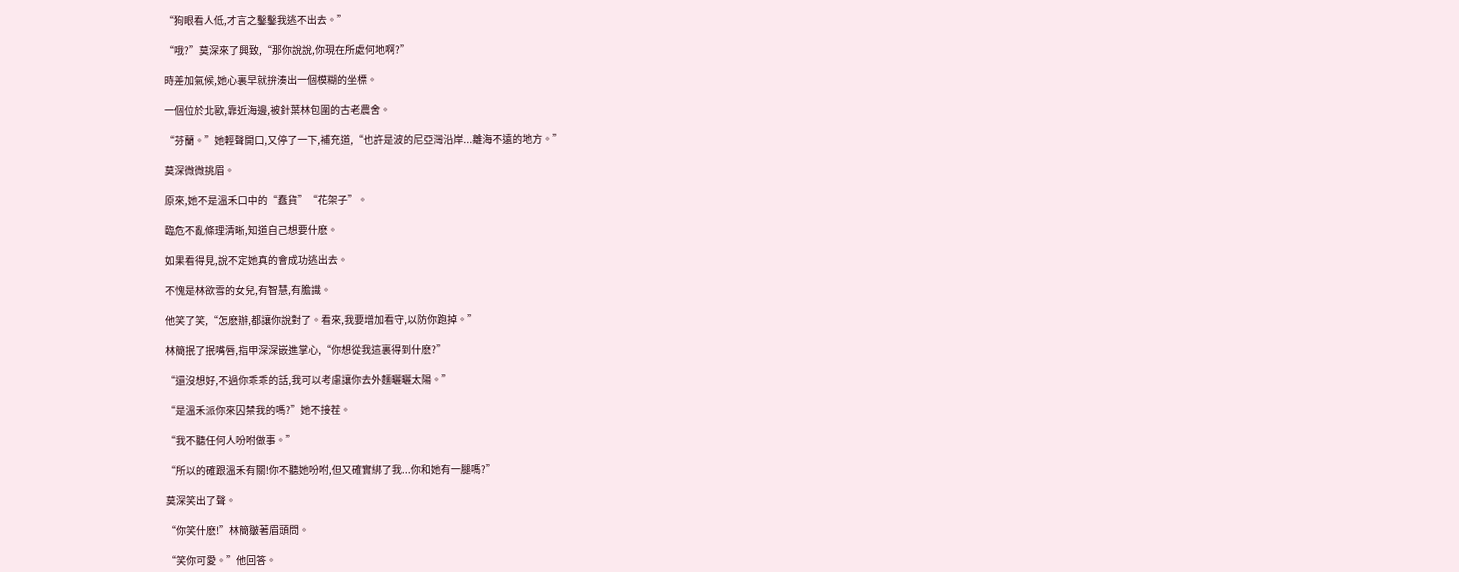“狗眼看人低,才言之鑿鑿我逃不出去。”

“哦?”莫深來了興致,“那你說說,你現在所處何地啊?”

時差加氣候,她心裏早就拚湊出一個模糊的坐標。

一個位於北歐,靠近海邊,被針葉林包圍的古老農舍。

“芬蘭。”她輕聲開口,又停了一下,補充道,“也許是波的尼亞灣沿岸...離海不遠的地方。”

莫深微微挑眉。

原來,她不是溫禾口中的“蠢貨”“花架子”。

臨危不亂條理清晰,知道自己想要什麽。

如果看得見,說不定她真的會成功逃出去。

不愧是林欲雪的女兒,有智慧,有膽識。

他笑了笑,“怎麽辦,都讓你說對了。看來,我要增加看守,以防你跑掉。”

林簡抿了抿嘴唇,指甲深深嵌進掌心,“你想從我這裏得到什麽?”

“還沒想好,不過你乖乖的話,我可以考慮讓你去外麵曬曬太陽。”

“是溫禾派你來囚禁我的嗎?”她不接茬。

“我不聽任何人吩咐做事。”

“所以的確跟溫禾有關!你不聽她吩咐,但又確實綁了我...你和她有一腿嗎?”

莫深笑出了聲。

“你笑什麽!”林簡皺著眉頭問。

“笑你可愛。”他回答。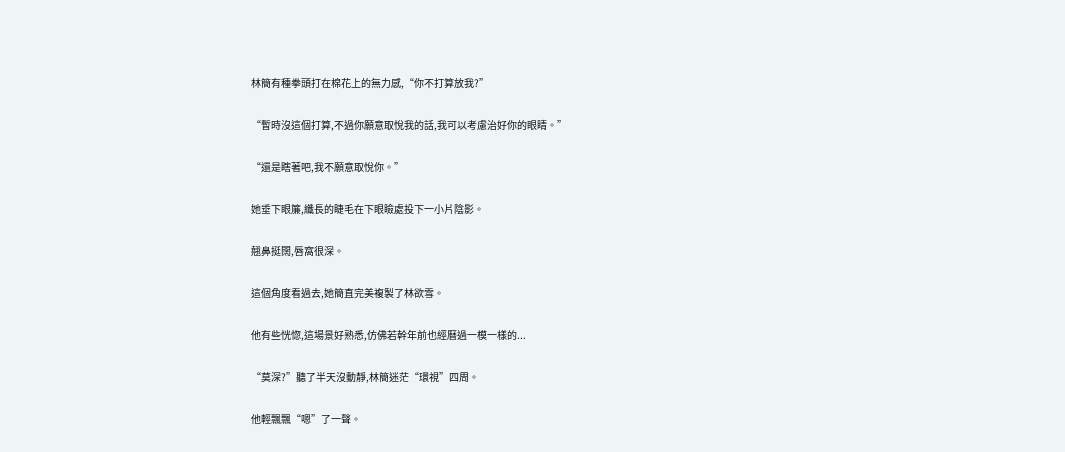林簡有種拳頭打在棉花上的無力感,“你不打算放我?”

“暫時沒這個打算,不過你願意取悅我的話,我可以考慮治好你的眼睛。”

“還是瞎著吧,我不願意取悅你。”

她垂下眼簾,纖長的睫毛在下眼瞼處投下一小片陰影。

翹鼻挺闊,唇窩很深。

這個角度看過去,她簡直完美複製了林欲雪。

他有些恍惚,這場景好熟悉,仿佛若幹年前也經曆過一模一樣的...

“莫深?”聽了半天沒動靜,林簡迷茫“環視”四周。

他輕飄飄“嗯”了一聲。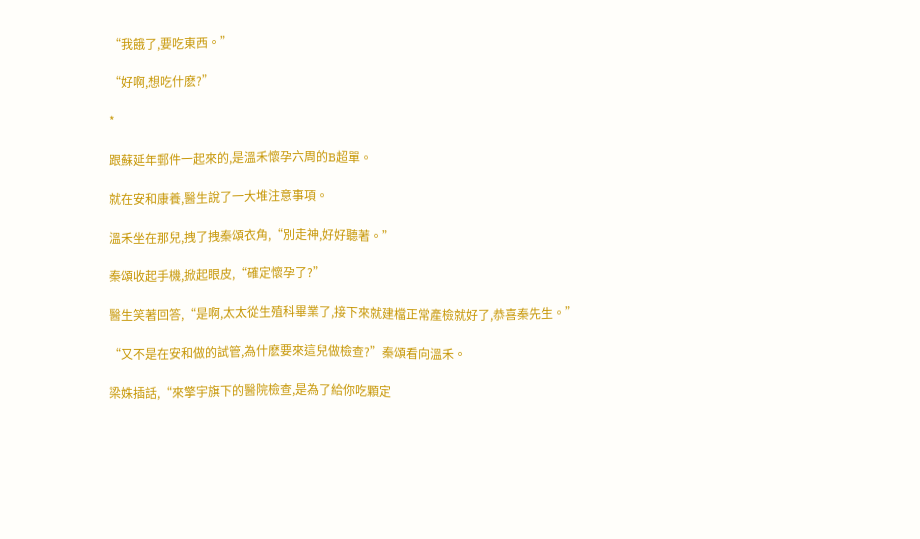“我餓了,要吃東西。”

“好啊,想吃什麽?”

*

跟蘇延年郵件一起來的,是溫禾懷孕六周的B超單。

就在安和康養,醫生說了一大堆注意事項。

溫禾坐在那兒,拽了拽秦頌衣角,“別走神,好好聽著。”

秦頌收起手機,掀起眼皮,“確定懷孕了?”

醫生笑著回答,“是啊,太太從生殖科畢業了,接下來就建檔正常產檢就好了,恭喜秦先生。”

“又不是在安和做的試管,為什麽要來這兒做檢查?”秦頌看向溫禾。

梁姝插話,“來擎宇旗下的醫院檢查,是為了給你吃顆定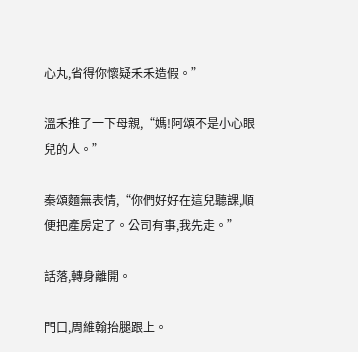心丸,省得你懷疑禾禾造假。”

溫禾推了一下母親,“媽!阿頌不是小心眼兒的人。”

秦頌麵無表情,“你們好好在這兒聽課,順便把產房定了。公司有事,我先走。”

話落,轉身離開。

門口,周維翰抬腿跟上。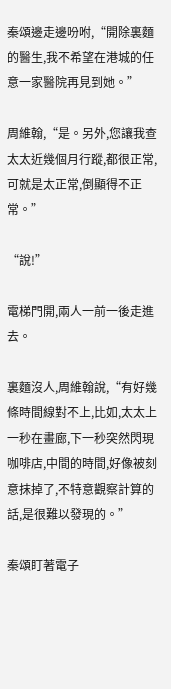秦頌邊走邊吩咐,“開除裏麵的醫生,我不希望在港城的任意一家醫院再見到她。”

周維翰,“是。另外,您讓我查太太近幾個月行蹤,都很正常,可就是太正常,倒顯得不正常。”

“說!”

電梯門開,兩人一前一後走進去。

裏麵沒人,周維翰說,“有好幾條時間線對不上,比如,太太上一秒在畫廊,下一秒突然閃現咖啡店,中間的時間,好像被刻意抹掉了,不特意觀察計算的話,是很難以發現的。”

秦頌盯著電子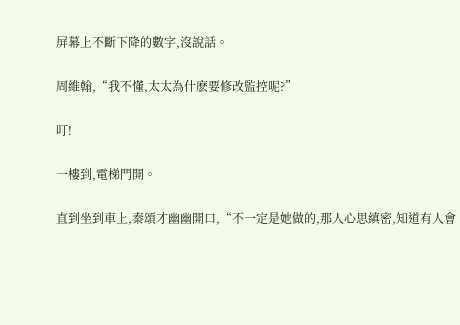屏幕上不斷下降的數字,沒說話。

周維翰,“我不懂,太太為什麽要修改監控呢?”

叮!

一樓到,電梯門開。

直到坐到車上,秦頌才幽幽開口,“不一定是她做的,那人心思縝密,知道有人會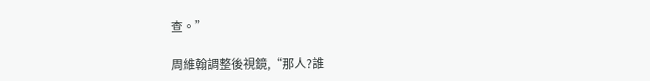查。”

周維翰調整後視鏡,“那人?誰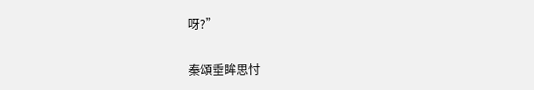呀?”

秦頌垂眸思忖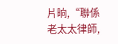片晌,“聯係老太太律師,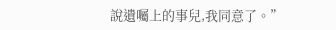說遺囑上的事兒,我同意了。”